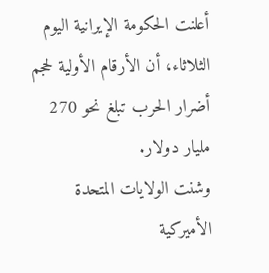أعلنت الحكومة الإيرانية اليوم الثلاثاء، أن الأرقام الأولية لحجم أضرار الحرب تبلغ نحو 270 مليار دولار.
وشنت الولايات المتحدة الأميركية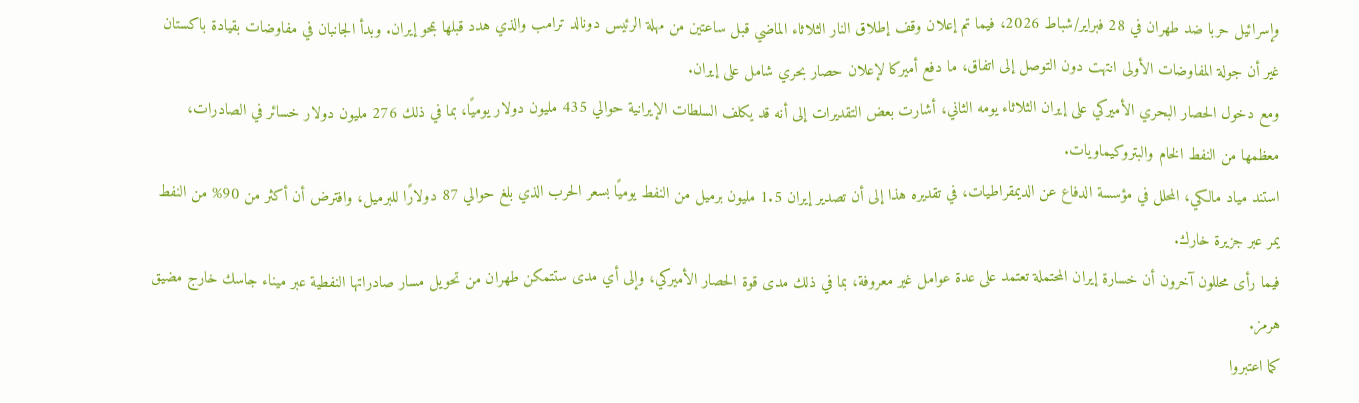وإسرائيل حربا ضد طهران في 28 فبراير/شباط 2026، فيما تم إعلان وقف إطلاق النار الثلاثاء الماضي قبل ساعتين من مهلة الرئيس دونالد ترامب والذي هدد قبلها بمحو إيران. وبدأ الجانبان في مفاوضات بقيادة باكستان غير أن جولة المفاوضات الأولى انتهت دون التوصل إلى اتفاق، ما دفع أميركا لإعلان حصار بحري شامل على إيران.
ومع دخول الحصار البحري الأميركي على إيران الثلاثاء يومه الثاني، أشارت بعض التقديرات إلى أنه قد يكلف السلطات الإيرانية حوالي 435 مليون دولار يوميًا، بما في ذلك 276 مليون دولار خسائر في الصادرات، معظمها من النفط الخام والبتروكيماويات.
استند مياد مالكي، المحلل في مؤسسة الدفاع عن الديمقراطيات، في تقديره هذا إلى أن تصدير إيران 1.5 مليون برميل من النفط يوميًا بسعر الحرب الذي بلغ حوالي 87 دولارًا للبرميل، وافترض أن أكثر من 90% من النفط يمر عبر جزيرة خارك.
فيما رأى محللون آخرون أن خسارة إيران المحتملة تعتمد على عدة عوامل غير معروفة، بما في ذلك مدى قوة الحصار الأميركي، وإلى أي مدى ستتمكن طهران من تحويل مسار صادراتها النفطية عبر ميناء جاسك خارج مضيق هرمز.
كما اعتبروا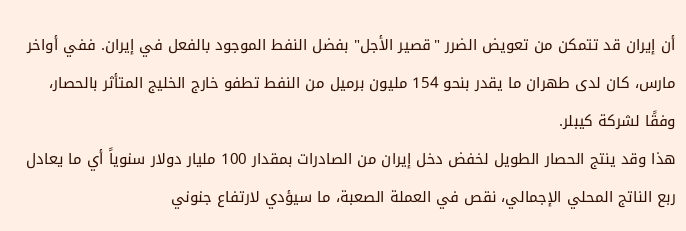أن إيران قد تتمكن من تعويض الضرر "قصير الأجل" بفضل النفط الموجود بالفعل في إيران. ففي أواخر مارس، كان لدى طهران ما يقدر بنحو 154 مليون برميل من النفط تطفو خارج الخليج المتأثر بالحصار، وفقًا لشركة كيبلر.
هذا وقد ينتج الحصار الطويل لخفض دخل إيران من الصادرات بمقدار 100 مليار دولار سنوياً أي ما يعادل ربع الناتج المحلي الإجمالي، نقص في العملة الصعبة، ما سيؤدي لارتفاع جنوني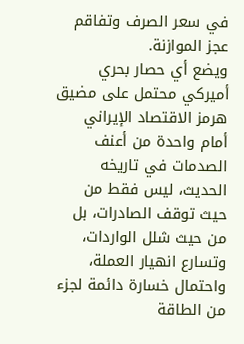في سعر الصرف وتفاقم عجز الموازنة.
ويضع أي حصار بحري أميركي محتمل على مضيق هرمز الاقتصاد الإيراني أمام واحدة من أعنف الصدمات في تاريخه الحديث، ليس فقط من حيث توقف الصادرات، بل من حيث شلل الواردات، وتسارع انهيار العملة، واحتمال خسارة دائمة لجزء من الطاقة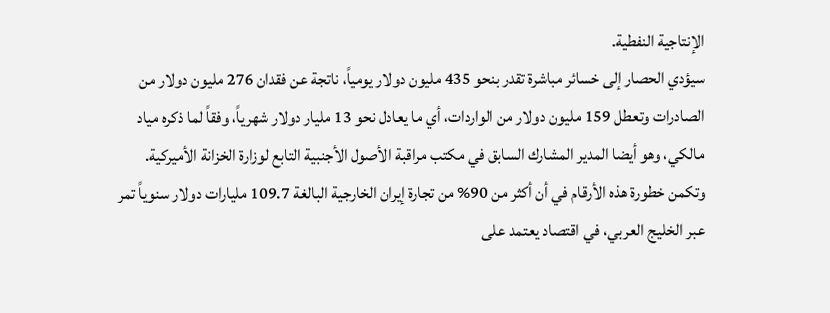الإنتاجية النفطية.
سيؤدي الحصار إلى خسائر مباشرة تقدر بنحو 435 مليون دولار يومياً، ناتجة عن فقدان 276 مليون دولار من الصادرات وتعطل 159 مليون دولار من الواردات، أي ما يعادل نحو 13 مليار دولار شهرياً، وفقاً لما ذكره مياد مالكي، وهو أيضا المدير المشارك السابق في مكتب مراقبة الأصول الأجنبية التابع لوزارة الخزانة الأميركية.
وتكمن خطورة هذه الأرقام في أن أكثر من 90% من تجارة إيران الخارجية البالغة 109.7 مليارات دولار سنوياً تمر عبر الخليج العربي، في اقتصاد يعتمد على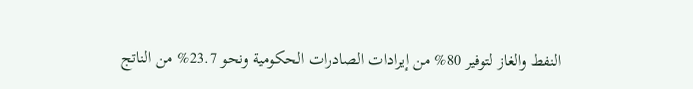النفط والغاز لتوفير 80% من إيرادات الصادرات الحكومية ونحو 23.7% من الناتج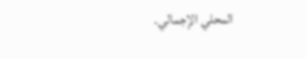المحلي الإجمالي.